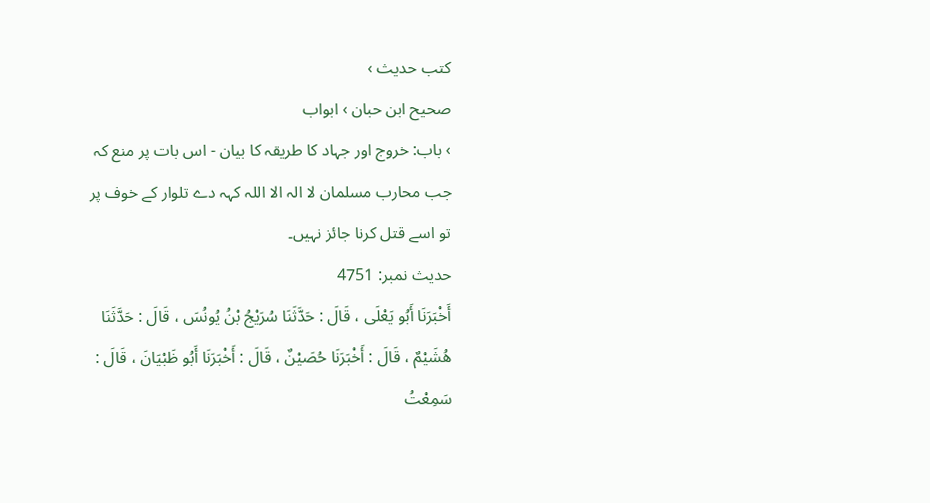کتب حدیث ›
صحیح ابن حبان › ابواب
› باب: خروج اور جہاد کا طریقہ کا بیان - اس بات پر منع کہ جب محارب مسلمان لا الہ الا اللہ کہہ دے تلوار کے خوف پر تو اسے قتل کرنا جائز نہیں۔
حدیث نمبر: 4751
أَخْبَرَنَا أَبُو يَعْلَى ، قَالَ : حَدَّثَنَا سُرَيْجُ بْنُ يُونُسَ ، قَالَ : حَدَّثَنَا هُشَيْمٌ ، قَالَ : أَخْبَرَنَا حُصَيْنٌ ، قَالَ : أَخْبَرَنَا أَبُو ظَبْيَانَ ، قَالَ : سَمِعْتُ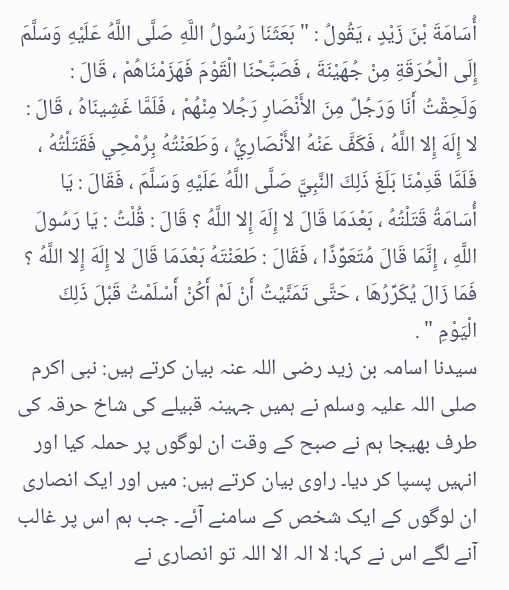أُسَامَةَ بْنَ زَيْدٍ ، يَقُولُ : " بَعَثَنَا رَسُولُ اللَّهِ صَلَّى اللَّهُ عَلَيْهِ وَسَلَّمَ إِلَى الْحُرَقَةِ مِنْ جُهَيْنَةَ ، فَصَبَّحْنَا الْقَوْمَ فَهَزَمْنَاهُمْ ، قَالَ : وَلَحِقْتُ أَنَا وَرَجُلٌ مِنَ الأَنْصَارِ رَجُلا مِنْهُمْ ، فَلَمَّا غَشِينَاهُ ، قَالَ : لا إِلَهَ إِلا اللَّهُ ، فَكَفَّ عَنْهُ الأَنْصَارِيُّ ، وَطَعَنْتُهُ بِرُمْحِي فَقَتَلْتُهُ ، فَلَمَّا قَدِمْنَا بَلَغَ ذَلِكَ النَّبِيَّ صَلَّى اللَّهُ عَلَيْهِ وَسَلَّمَ ، فَقَالَ : يَا أُسَامَةُ قَتَلْتُهُ ، بَعْدَمَا قَالَ لا إِلَهَ إِلا اللَّهُ ؟ قَالَ : قُلْتُ : يَا رَسُولَ اللَّهِ ، إِنَّمَا قَالَ مُتَعَوِّذًا ، فَقَالَ : طَعَنْتَهُ بَعْدَمَا قَالَ لا إِلَهَ إِلا اللَّهُ ؟ فَمَا زَالَ يُكَرِّرُهَا ، حَتَّى تَمَنَّيْتُ أَنْ لَمْ أَكُنْ أَسْلَمْتُ قَبْلَ ذَلِكَ الْيَوْمِ " .
سیدنا اسامہ بن زید رضی اللہ عنہ بیان کرتے ہیں: نبی اکرم صلی اللہ علیہ وسلم نے ہمیں جہینہ قبیلے کی شاخ حرقہ کی طرف بھیجا ہم نے صبح کے وقت ان لوگوں پر حملہ کیا اور انہیں پسپا کر دیا۔ راوی بیان کرتے ہیں: میں اور ایک انصاری ان لوگوں کے ایک شخص کے سامنے آئے۔ جب ہم اس پر غالب آنے لگے اس نے کہا: لا الہ الا اللہ تو انصاری نے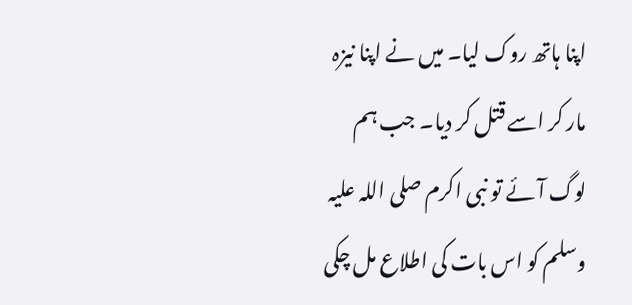اپنا ہاتھ روک لیا۔ میں نے اپنا نیزہ مار کر اسے قتل کر دیا۔ جب ہم لوگ آئے تو نبی اکرم صلی اللہ علیہ وسلم کو اس بات کی اطلاع مل چکی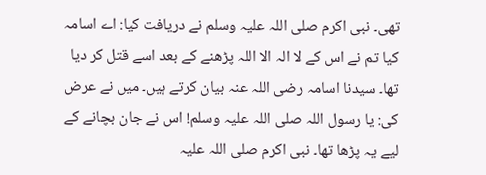تھی۔ نبی اکرم صلی اللہ علیہ وسلم نے دریافت کیا: اے اسامہ کیا تم نے اس کے لا الہ الا اللہ پڑھنے کے بعد اسے قتل کر دیا تھا۔ سیدنا اسامہ رضی اللہ عنہ بیان کرتے ہیں۔ میں نے عرض کی: یا رسول اللہ صلی اللہ علیہ وسلم! اس نے جان بچانے کے لیے یہ پڑھا تھا۔ نبی اکرم صلی اللہ علیہ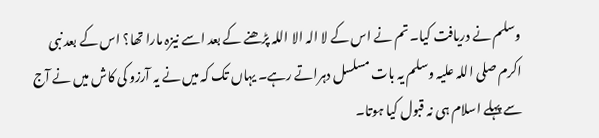وسلم نے دریافت کیا۔ تم نے اس کے لا الہ الا اللہ پڑھنے کے بعد اسے نیزہ مارا تھا؟ اس کے بعد نبی اکرم صلی اللہ علیہ وسلم یہ بات مسلسل دہراتے رہے۔ یہاں تک کہ میں نے یہ آرزو کی کاش میں نے آج سے پہلے اسلام ہی نہ قبول کیا ہوتا۔